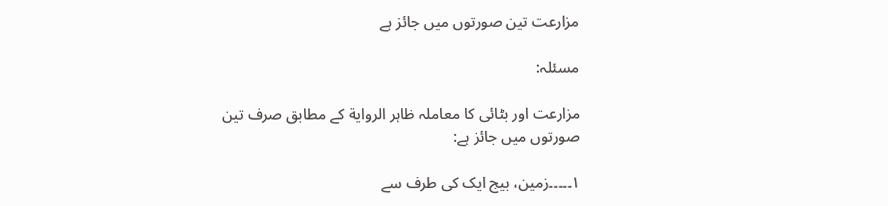مزارعت تین صورتوں میں جائز ہے

مسئلہ:

مزارعت اور بٹائی کا معاملہ ظاہر الروایة کے مطابق صرف تین صورتوں میں جائز ہے:

۱۔۔۔۔۔زمین، بیج ایک کی طرف سے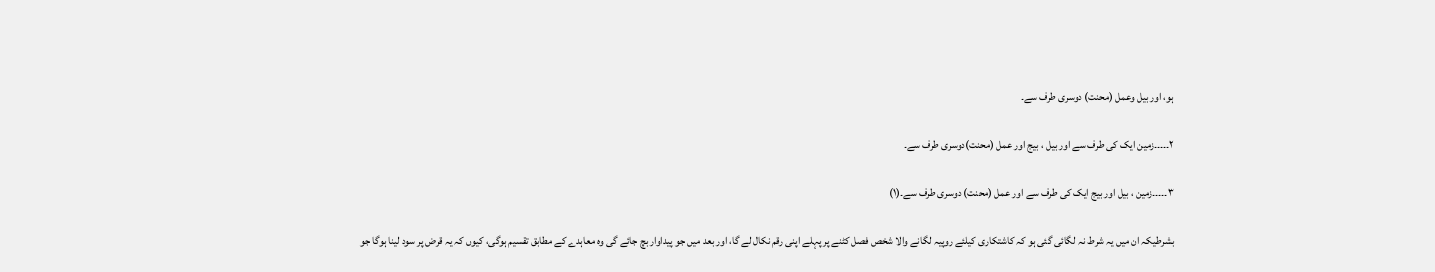ہو، اور بیل وعمل (محنت) دوسری طرف سے۔

۲۔۔۔۔۔زمین ایک کی طرف سے اور بیل ، بیج اور عمل (محنت)دوسری طرف سے۔

۳۔۔۔۔۔زمین ، بیل اور بیج ایک کی طرف سے اور عمل (محنت) دوسری طرف سے۔(۱)

بشرطیکہ ان میں یہ شرط نہ لگائی گئی ہو کہ کاشتکاری کیلئے روپیہ لگانے والا شخص فصل کٹنے پر پہلے اپنی رقم نکال لے گا، اور بعد میں جو پیداوار بچ جائے گی وہ معاہدے کے مطابق تقسیم ہوگی، کیوں کہ یہ قرض پر سود لینا ہوگا جو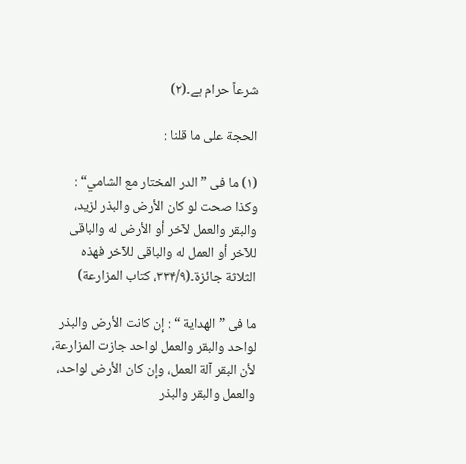شرعاً حرام ہے۔(۲)

الحجة علی ما قلنا :

(۱) ما فی ” الدر المختار مع الشامي“ : وکذا صحت لو کان الأرض والبذر لزید، والبقر والعمل لآخر أو الأرض له والباقی للآخر أو العمل له والباقی للآخر فهذه الثلاثة جائزة۔(۳۳۴/۹، کتاب المزارعة)

ما فی ” الهدایة “ : إن کانت الأرض والبذر لواحد والبقر والعمل لواحد جازت المزارعة، لأن البقر آلة العمل، وإن کان الأرض لواحد، والعمل والبقر والبذر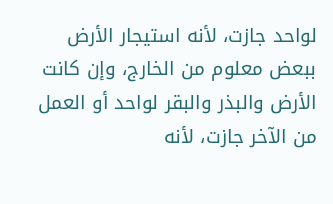لواحد جازت، لأنه استیجار الأرض ببعض معلوم من الخارج، وإن کانت الأرض والبذر والبقر لواحد أو العمل من الآخر جازت، لأنه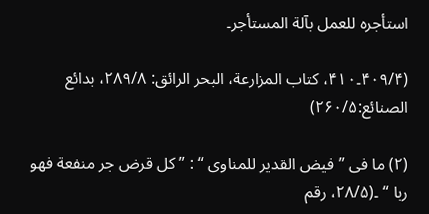استأجره للعمل بآلة المستأجر۔

(۴۰۹/۴۔۴۱۰، کتاب المزارعة، البحر الرائق: ۲۸۹/۸، بدائع الصنائع:۲۶۰/۵)

(۲) ما فی ” فیض القدیر للمناوی “ : ” کل قرض جر منفعة فهو ربا “ ۔(۲۸/۵، رقم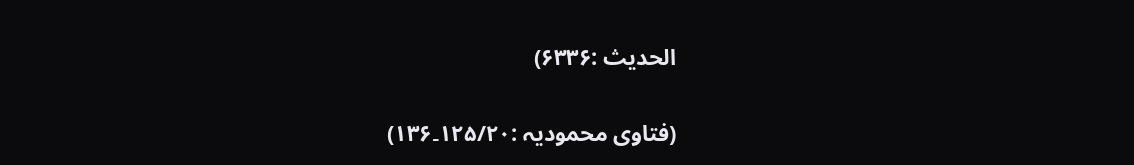الحدیث :۶۳۳۶)

(فتاوی محمودیہ :۱۲۵/۲۰۔۱۳۶)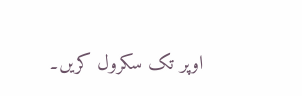اوپر تک سکرول کریں۔